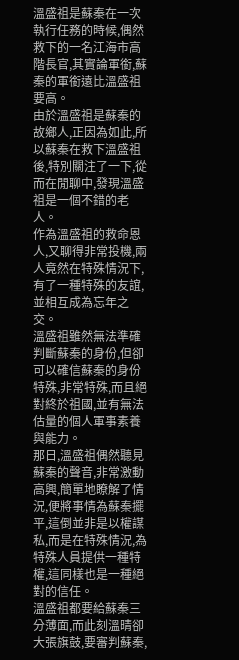溫盛祖是蘇秦在一次執行任務的時候,偶然救下的一名江海市高階長官,其實論軍銜,蘇秦的軍銜遠比溫盛祖要高。
由於溫盛祖是蘇秦的故鄉人,正因為如此,所以蘇秦在救下溫盛祖後,特別關注了一下,從而在閒聊中,發現溫盛祖是一個不錯的老人。
作為溫盛祖的救命恩人,又聊得非常投機,兩人竟然在特殊情況下,有了一種特殊的友誼,並相互成為忘年之交。
溫盛祖雖然無法準確判斷蘇秦的身份,但卻可以確信蘇秦的身份特殊,非常特殊,而且絕對終於祖國,並有無法估量的個人軍事素養與能力。
那日,溫盛祖偶然聽見蘇秦的聲音,非常激動高興,簡單地瞭解了情況,便將事情為蘇秦擺平,這倒並非是以權謀私,而是在特殊情況,為特殊人員提供一種特權,這同樣也是一種絕對的信任。
溫盛祖都要給蘇秦三分薄面,而此刻溫晴卻大張旗鼓,要審判蘇秦,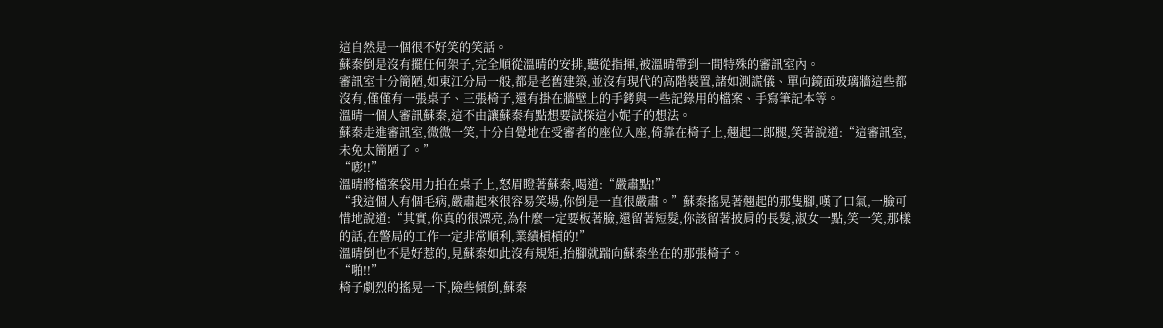這自然是一個很不好笑的笑話。
蘇秦倒是沒有擺任何架子,完全順從溫晴的安排,聽從指揮,被溫晴帶到一間特殊的審訊室內。
審訊室十分簡陋,如東江分局一般,都是老舊建築,並沒有現代的高階裝置,諸如測謊儀、單向鏡面玻璃牆這些都沒有,僅僅有一張桌子、三張椅子,還有掛在牆壁上的手銬與一些記錄用的檔案、手寫筆記本等。
溫晴一個人審訊蘇秦,這不由讓蘇秦有點想要試探這小妮子的想法。
蘇秦走進審訊室,微微一笑,十分自覺地在受審者的座位入座,倚靠在椅子上,翹起二郎腿,笑著說道:“這審訊室,未免太簡陋了。”
“嘭!!”
溫晴將檔案袋用力拍在桌子上,怒眉瞪著蘇秦,喝道:“嚴肅點!”
“我這個人有個毛病,嚴肅起來很容易笑場,你倒是一直很嚴肅。”蘇秦搖晃著翹起的那隻腳,嘆了口氣,一臉可惜地說道:“其實,你真的很漂亮,為什麼一定要板著臉,還留著短髮,你該留著披肩的長髮,淑女一點,笑一笑,那樣的話,在警局的工作一定非常順利,業績槓槓的!”
溫晴倒也不是好惹的,見蘇秦如此沒有規矩,抬腳就踹向蘇秦坐在的那張椅子。
“啪!!”
椅子劇烈的搖晃一下,險些傾倒,蘇秦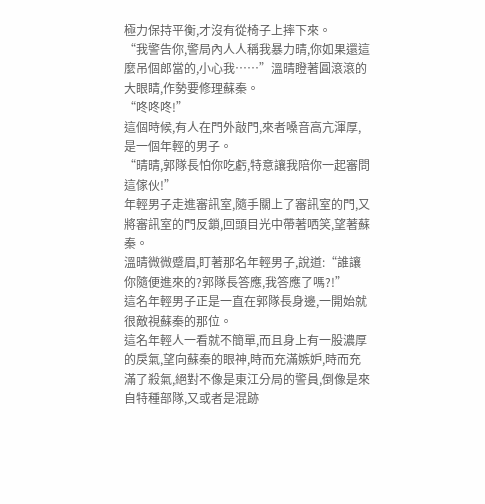極力保持平衡,才沒有從椅子上摔下來。
“我警告你,警局內人人稱我暴力晴,你如果還這麼吊個郎當的,小心我……”溫晴瞪著圓滾滾的大眼睛,作勢要修理蘇秦。
“咚咚咚!”
這個時候,有人在門外敲門,來者嗓音高亢渾厚,是一個年輕的男子。
“晴晴,郭隊長怕你吃虧,特意讓我陪你一起審問這傢伙!”
年輕男子走進審訊室,隨手關上了審訊室的門,又將審訊室的門反鎖,回頭目光中帶著哂笑,望著蘇秦。
溫晴微微蹙眉,盯著那名年輕男子,說道:“誰讓你隨便進來的?郭隊長答應,我答應了嗎?!”
這名年輕男子正是一直在郭隊長身邊,一開始就很敵視蘇秦的那位。
這名年輕人一看就不簡單,而且身上有一股濃厚的戾氣,望向蘇秦的眼神,時而充滿嫉妒,時而充滿了殺氣,絕對不像是東江分局的警員,倒像是來自特種部隊,又或者是混跡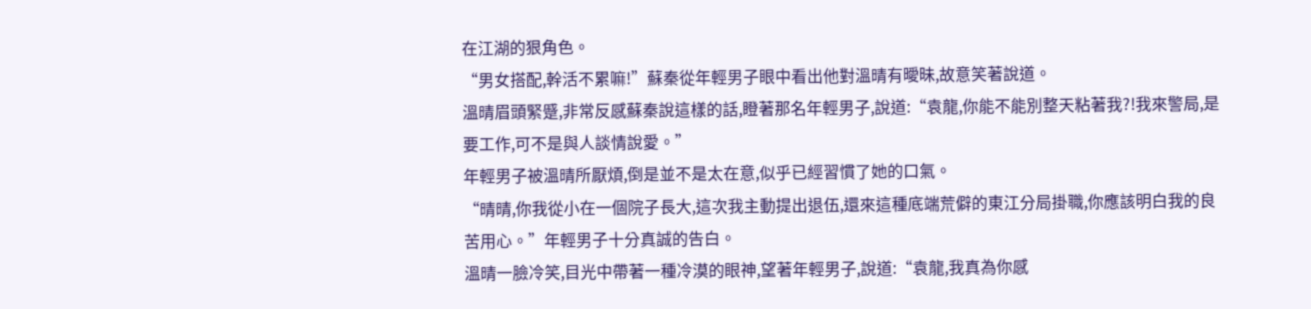在江湖的狠角色。
“男女搭配,幹活不累嘛!”蘇秦從年輕男子眼中看出他對溫晴有曖昧,故意笑著說道。
溫晴眉頭緊蹙,非常反感蘇秦說這樣的話,瞪著那名年輕男子,說道:“袁龍,你能不能別整天粘著我?!我來警局,是要工作,可不是與人談情說愛。”
年輕男子被溫晴所厭煩,倒是並不是太在意,似乎已經習慣了她的口氣。
“晴晴,你我從小在一個院子長大,這次我主動提出退伍,還來這種底端荒僻的東江分局掛職,你應該明白我的良苦用心。”年輕男子十分真誠的告白。
溫晴一臉冷笑,目光中帶著一種冷漠的眼神,望著年輕男子,說道:“袁龍,我真為你感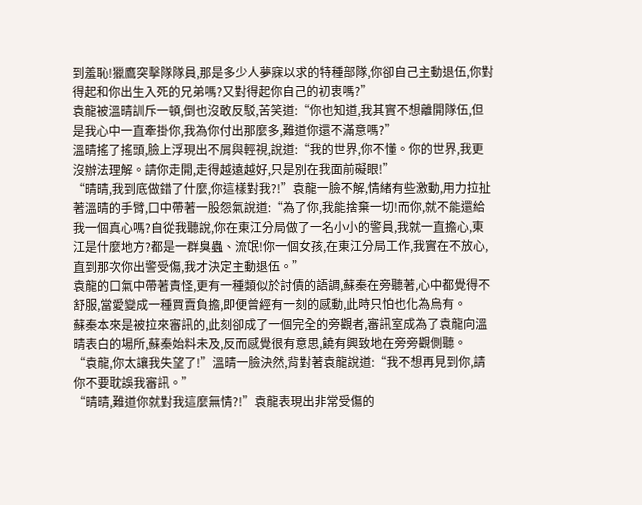到羞恥!獵鷹突擊隊隊員,那是多少人夢寐以求的特種部隊,你卻自己主動退伍,你對得起和你出生入死的兄弟嗎?又對得起你自己的初衷嗎?”
袁龍被溫晴訓斥一頓,倒也沒敢反駁,苦笑道:“你也知道,我其實不想離開隊伍,但是我心中一直牽掛你,我為你付出那麼多,難道你還不滿意嗎?”
溫晴搖了搖頭,臉上浮現出不屑與輕視,說道:“我的世界,你不懂。你的世界,我更沒辦法理解。請你走開,走得越遠越好,只是別在我面前礙眼!”
“晴晴,我到底做錯了什麼,你這樣對我?!”袁龍一臉不解,情緒有些激動,用力拉扯著溫晴的手臂,口中帶著一股怨氣說道:“為了你,我能捨棄一切!而你,就不能還給我一個真心嗎?自從我聽說,你在東江分局做了一名小小的警員,我就一直擔心,東江是什麼地方?都是一群臭蟲、流氓!你一個女孩,在東江分局工作,我實在不放心,直到那次你出警受傷,我才決定主動退伍。”
袁龍的口氣中帶著責怪,更有一種類似於討債的語調,蘇秦在旁聽著,心中都覺得不舒服,當愛變成一種買賣負擔,即便曾經有一刻的感動,此時只怕也化為烏有。
蘇秦本來是被拉來審訊的,此刻卻成了一個完全的旁觀者,審訊室成為了袁龍向溫晴表白的場所,蘇秦始料未及,反而感覺很有意思,饒有興致地在旁旁觀側聽。
“袁龍,你太讓我失望了!”溫晴一臉決然,背對著袁龍說道:“我不想再見到你,請你不要耽誤我審訊。”
“晴晴,難道你就對我這麼無情?!”袁龍表現出非常受傷的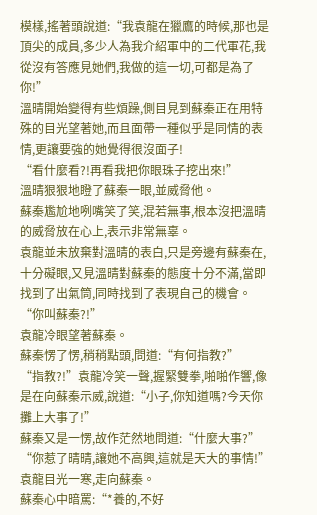模樣,搖著頭說道:“我袁龍在獵鷹的時候,那也是頂尖的成員,多少人為我介紹軍中的二代軍花,我從沒有答應見她們,我做的這一切,可都是為了你!”
溫晴開始變得有些煩躁,側目見到蘇秦正在用特殊的目光望著她,而且面帶一種似乎是同情的表情,更讓要強的她覺得很沒面子!
“看什麼看?!再看我把你眼珠子挖出來!”
溫晴狠狠地瞪了蘇秦一眼,並威脅他。
蘇秦尷尬地咧嘴笑了笑,混若無事,根本沒把溫晴的威脅放在心上,表示非常無辜。
袁龍並未放棄對溫晴的表白,只是旁邊有蘇秦在,十分礙眼,又見溫晴對蘇秦的態度十分不滿,當即找到了出氣筒,同時找到了表現自己的機會。
“你叫蘇秦?!”
袁龍冷眼望著蘇秦。
蘇秦愣了愣,稍稍點頭,問道:“有何指教?”
“指教?!”袁龍冷笑一聲,握緊雙拳,啪啪作響,像是在向蘇秦示威,說道:“小子,你知道嗎?今天你攤上大事了!”
蘇秦又是一愣,故作茫然地問道:“什麼大事?”
“你惹了晴晴,讓她不高興,這就是天大的事情!”袁龍目光一寒,走向蘇秦。
蘇秦心中暗罵:“*養的,不好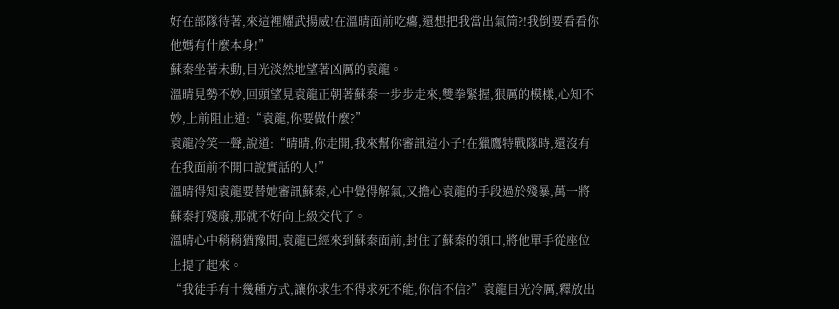好在部隊待著,來這裡耀武揚威!在溫晴面前吃癟,還想把我當出氣筒?!我倒要看看你他媽有什麼本身!”
蘇秦坐著未動,目光淡然地望著凶厲的袁龍。
溫晴見勢不妙,回頭望見袁龍正朝著蘇秦一步步走來,雙拳緊握,狠厲的模樣,心知不妙,上前阻止道:“袁龍,你要做什麼?”
袁龍冷笑一聲,說道:“晴晴,你走開,我來幫你審訊這小子!在獵鷹特戰隊時,還沒有在我面前不開口說實話的人!”
溫晴得知袁龍要替她審訊蘇秦,心中覺得解氣,又擔心袁龍的手段過於殘暴,萬一將蘇秦打殘廢,那就不好向上級交代了。
溫晴心中稍稍猶豫間,袁龍已經來到蘇秦面前,封住了蘇秦的領口,將他單手從座位上提了起來。
“我徒手有十幾種方式,讓你求生不得求死不能,你信不信?”袁龍目光冷厲,釋放出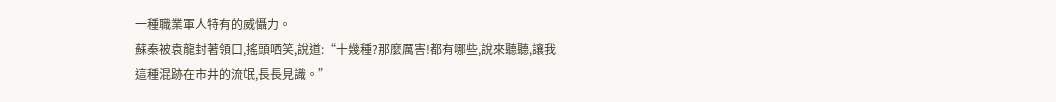一種職業軍人特有的威懾力。
蘇秦被袁龍封著領口,搖頭哂笑,說道:“十幾種?那麼厲害!都有哪些,說來聽聽,讓我這種混跡在市井的流氓,長長見識。”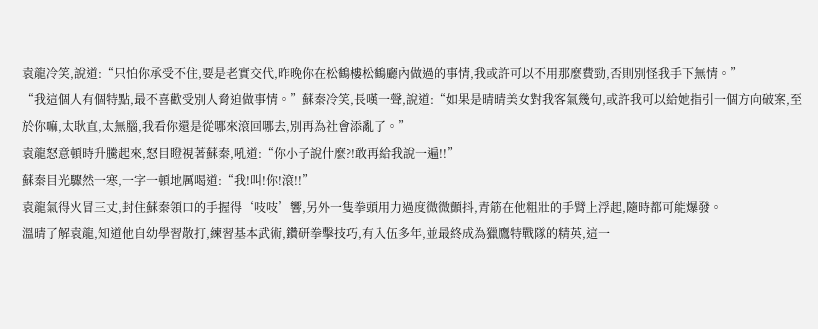袁龍冷笑,說道:“只怕你承受不住,要是老實交代,昨晚你在松鶴樓松鶴廳內做過的事情,我或許可以不用那麼費勁,否則別怪我手下無情。”
“我這個人有個特點,最不喜歡受別人脅迫做事情。”蘇秦冷笑,長嘆一聲,說道:“如果是晴晴美女對我客氣幾句,或許我可以給她指引一個方向破案,至於你嘛,太耿直,太無腦,我看你還是從哪來滾回哪去,別再為社會添亂了。”
袁龍怒意頓時升騰起來,怒目瞪視著蘇秦,吼道:“你小子說什麼?!敢再給我說一遍!!”
蘇秦目光驟然一寒,一字一頓地厲喝道:“我!叫!你!滾!!”
袁龍氣得火冒三丈,封住蘇秦領口的手握得‘吱吱’響,另外一隻拳頭用力過度微微顫抖,青筋在他粗壯的手臂上浮起,隨時都可能爆發。
溫晴了解袁龍,知道他自幼學習散打,練習基本武術,鑽研拳擊技巧,有入伍多年,並最終成為獵鷹特戰隊的精英,這一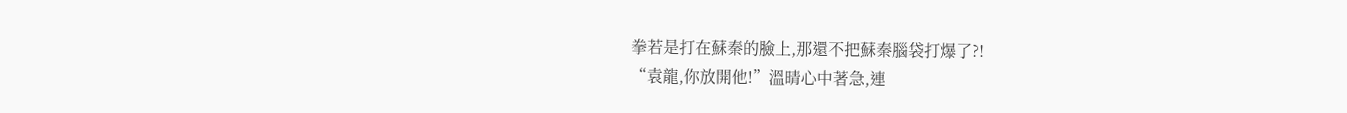拳若是打在蘇秦的臉上,那還不把蘇秦腦袋打爆了?!
“袁龍,你放開他!”溫晴心中著急,連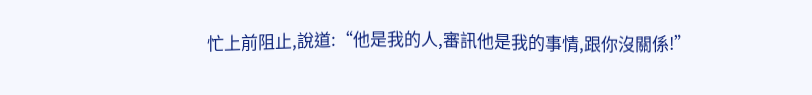忙上前阻止,說道:“他是我的人,審訊他是我的事情,跟你沒關係!”